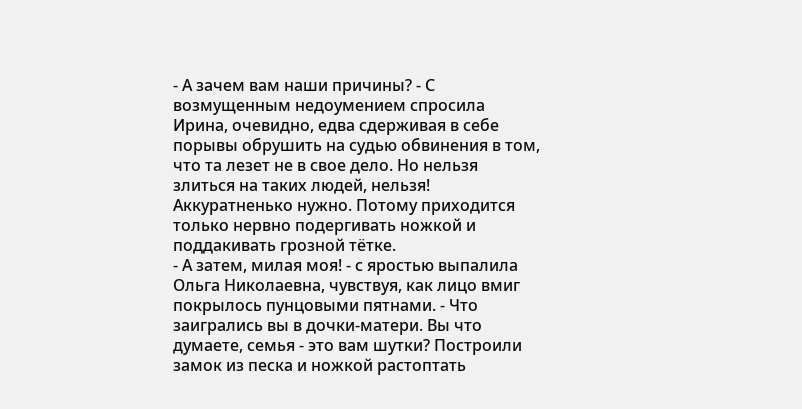- А зачем вам наши причины? - С возмущенным недоумением спросила Ирина, очевидно, едва сдерживая в себе порывы обрушить на судью обвинения в том, что та лезет не в свое дело. Но нельзя злиться на таких людей, нельзя! Аккуратненько нужно. Потому приходится только нервно подергивать ножкой и поддакивать грозной тётке.
- А затем, милая моя! - с яростью выпалила Ольга Николаевна, чувствуя, как лицо вмиг покрылось пунцовыми пятнами. - Что заигрались вы в дочки-матери. Вы что думаете, семья - это вам шутки? Построили замок из песка и ножкой растоптать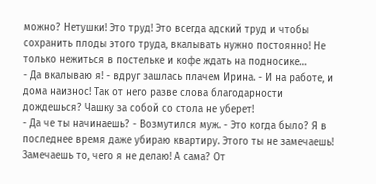можно? Нетушки! Это труд! Это всегда адский труд и чтобы сохранить плоды этого труда, вкалывать нужно постоянно! Не только нежиться в постельке и кофе ждать на подносике…
- Да вкалываю я! - вдруг зашлась плачем Ирина. - И на работе, и дома наизнос! Так от него разве слова благодарности дождешься? Чашку за собой со стола не уберет!
- Да че ты начинаешь? - Возмутился муж. - Это когда было? Я в последнее время даже убираю квартиру. Этого ты не замечаешь! Замечаешь то, чего я не делаю! А сама? От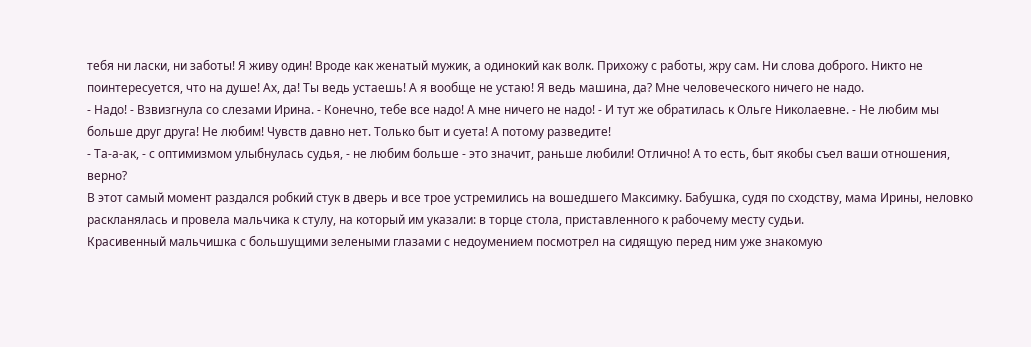тебя ни ласки, ни заботы! Я живу один! Вроде как женатый мужик, а одинокий как волк. Прихожу с работы, жру сам. Ни слова доброго. Никто не поинтересуется, что на душе! Ах, да! Ты ведь устаешь! А я вообще не устаю! Я ведь машина, да? Мне человеческого ничего не надо.
- Надо! - Взвизгнула со слезами Ирина. - Конечно, тебе все надо! А мне ничего не надо! - И тут же обратилась к Ольге Николаевне. - Не любим мы больше друг друга! Не любим! Чувств давно нет. Только быт и суета! А потому разведите!
- Та-а-ак, - с оптимизмом улыбнулась судья, - не любим больше - это значит, раньше любили! Отлично! А то есть, быт якобы съел ваши отношения, верно?
В этот самый момент раздался робкий стук в дверь и все трое устремились на вошедшего Максимку. Бабушка, судя по сходству, мама Ирины, неловко раскланялась и провела мальчика к стулу, на который им указали: в торце стола, приставленного к рабочему месту судьи.
Красивенный мальчишка с большущими зелеными глазами с недоумением посмотрел на сидящую перед ним уже знакомую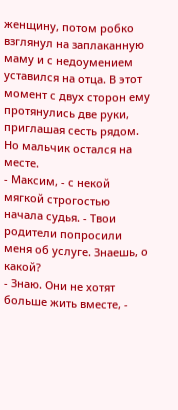женщину, потом робко взглянул на заплаканную маму и с недоумением уставился на отца. В этот момент с двух сторон ему протянулись две руки, приглашая сесть рядом. Но мальчик остался на месте.
- Максим, - с некой мягкой строгостью начала судья. - Твои родители попросили меня об услуге. Знаешь, о какой?
- Знаю. Они не хотят больше жить вместе, -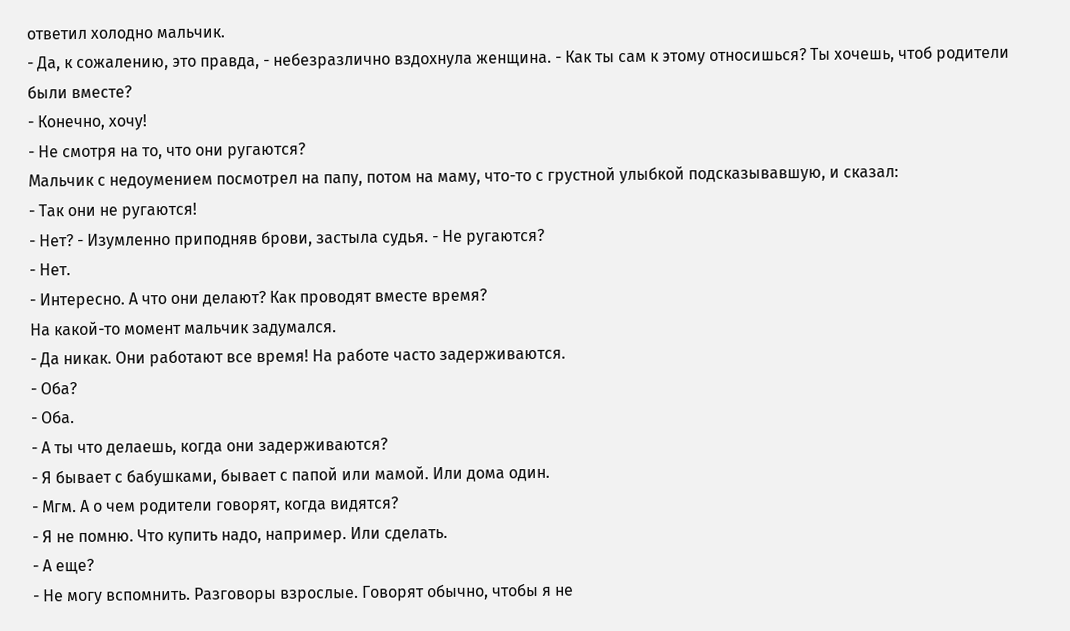ответил холодно мальчик.
- Да, к сожалению, это правда, - небезразлично вздохнула женщина. - Как ты сам к этому относишься? Ты хочешь, чтоб родители были вместе?
- Конечно, хочу!
- Не смотря на то, что они ругаются?
Мальчик с недоумением посмотрел на папу, потом на маму, что-то с грустной улыбкой подсказывавшую, и сказал:
- Так они не ругаются!
- Нет? - Изумленно приподняв брови, застыла судья. - Не ругаются?
- Нет.
- Интересно. А что они делают? Как проводят вместе время?
На какой-то момент мальчик задумался.
- Да никак. Они работают все время! На работе часто задерживаются.
- Оба?
- Оба.
- А ты что делаешь, когда они задерживаются?
- Я бывает с бабушками, бывает с папой или мамой. Или дома один.
- Мгм. А о чем родители говорят, когда видятся?
- Я не помню. Что купить надо, например. Или сделать.
- А еще?
- Не могу вспомнить. Разговоры взрослые. Говорят обычно, чтобы я не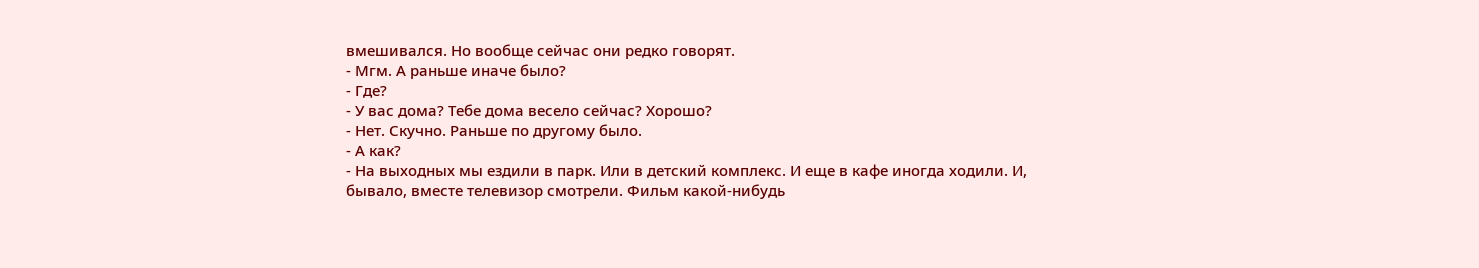вмешивался. Но вообще сейчас они редко говорят.
- Мгм. А раньше иначе было?
- Где?
- У вас дома? Тебе дома весело сейчас? Хорошо?
- Нет. Скучно. Раньше по другому было.
- А как?
- На выходных мы ездили в парк. Или в детский комплекс. И еще в кафе иногда ходили. И, бывало, вместе телевизор смотрели. Фильм какой-нибудь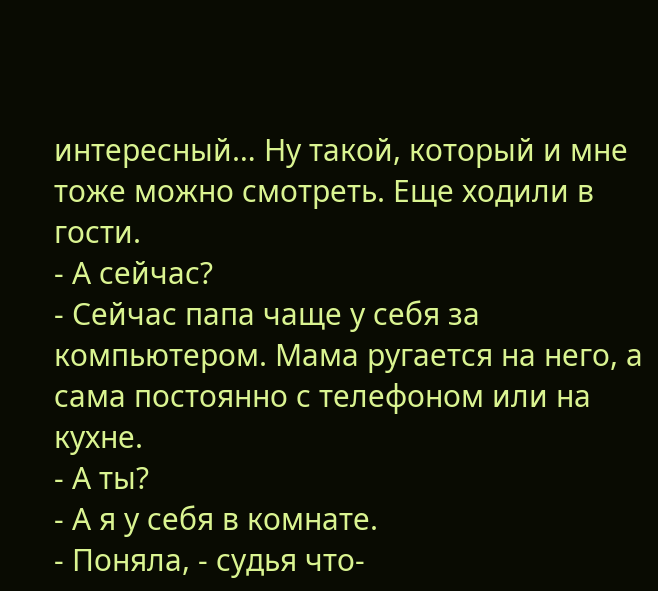интересный… Ну такой, который и мне тоже можно смотреть. Еще ходили в гости.
- А сейчас?
- Сейчас папа чаще у себя за компьютером. Мама ругается на него, а сама постоянно с телефоном или на кухне.
- А ты?
- А я у себя в комнате.
- Поняла, - судья что-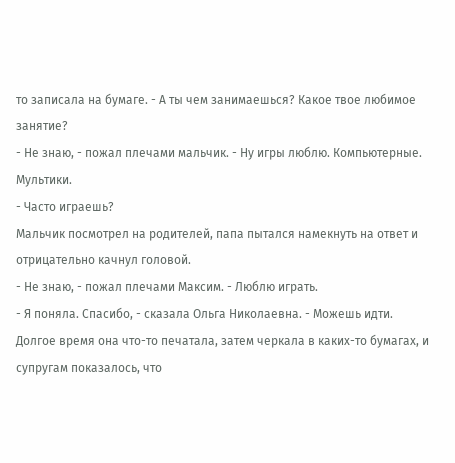то записала на бумаге. - А ты чем занимаешься? Какое твое любимое занятие?
- Не знаю, - пожал плечами мальчик. - Ну игры люблю. Компьютерные. Мультики.
- Часто играешь?
Мальчик посмотрел на родителей, папа пытался намекнуть на ответ и отрицательно качнул головой.
- Не знаю, - пожал плечами Максим. - Люблю играть.
- Я поняла. Спасибо, - сказала Ольга Николаевна. - Можешь идти.
Долгое время она что-то печатала, затем черкала в каких-то бумагах, и супругам показалось, что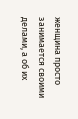женщина просто занимается своими делами, а об их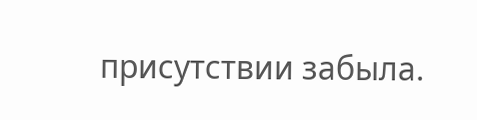присутствии забыла.